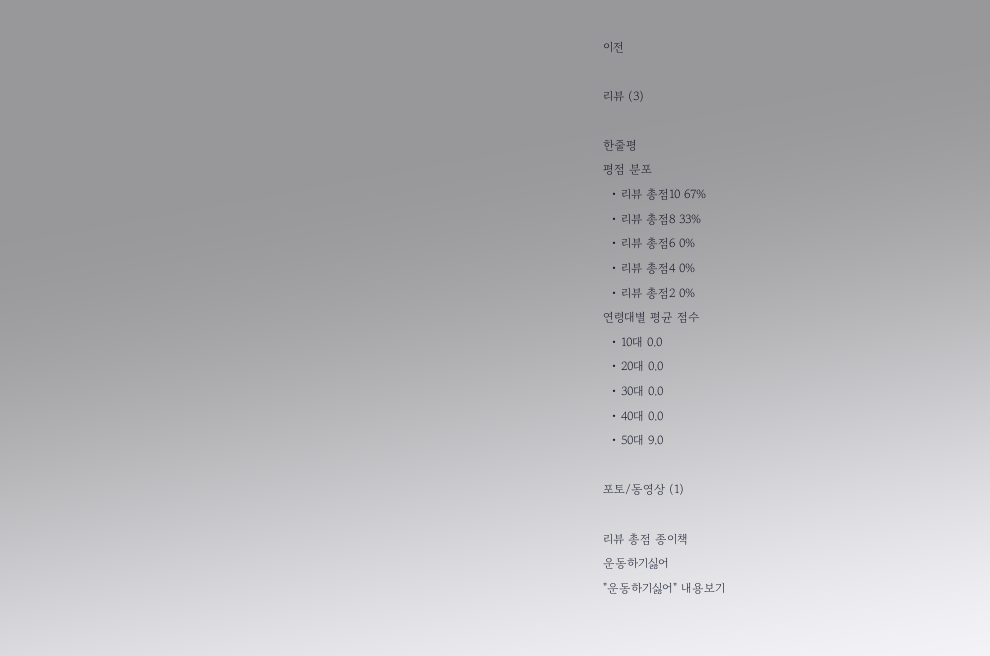이전

리뷰 (3)

한줄평
평점 분포
  • 리뷰 총점10 67%
  • 리뷰 총점8 33%
  • 리뷰 총점6 0%
  • 리뷰 총점4 0%
  • 리뷰 총점2 0%
연령대별 평균 점수
  • 10대 0.0
  • 20대 0.0
  • 30대 0.0
  • 40대 0.0
  • 50대 9.0

포토/동영상 (1)

리뷰 총점 종이책
운동하기싫어
"운동하기싫어" 내용보기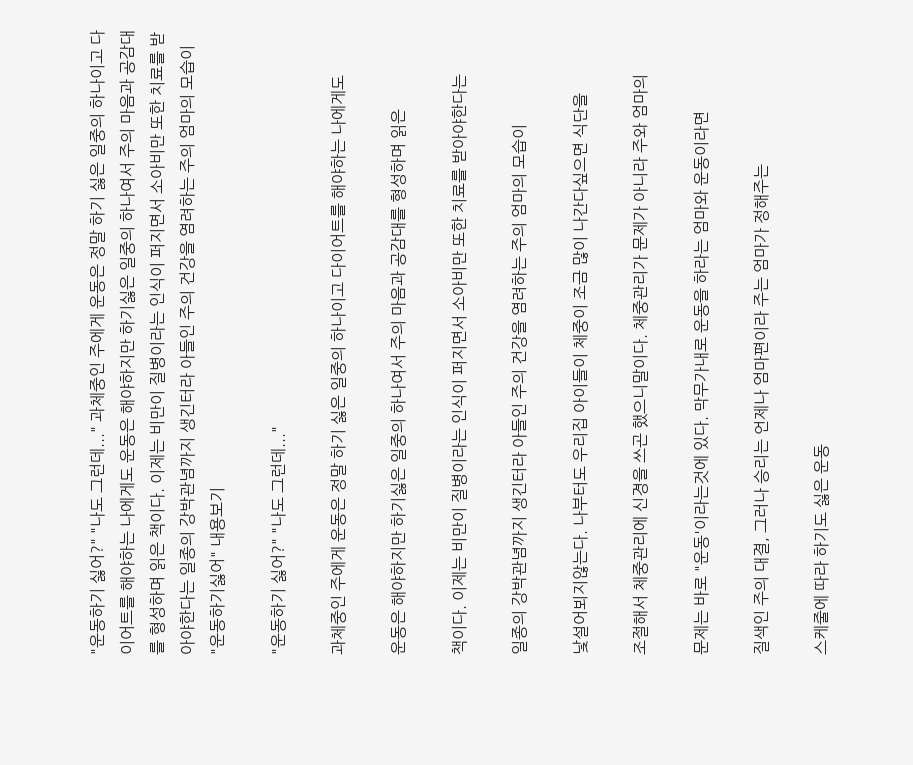"운동하기 싫어?" "나도 그런데..." 과체중인 주에게 운동은 정말 하기 싫은 일중의 하나이고 다이어트를 해야하는 나에게도 운동은 해야하지만 하기싫은 일중의 하나여서 주의 마음과 공감대를 형성하며 읽은 책이다. 이제는 비만이 질병이라는 인식이 퍼지면서 소아비만 또한 치료를 받아야한다는 일종의 강박관념까지 생긴터라 아들인 주의 건강을 염려하는 주의 엄마의 모습이
"운동하기싫어" 내용보기

"운동하기 싫어?" "나도 그런데..."

과체중인 주에게 운동은 정말 하기 싫은 일중의 하나이고 다이어트를 해야하는 나에게도

운동은 해야하지만 하기싫은 일중의 하나여서 주의 마음과 공감대를 형성하며 읽은

책이다. 이제는 비만이 질병이라는 인식이 퍼지면서 소아비만 또한 치료를 받아야한다는

일종의 강박관념까지 생긴터라 아들인 주의 건강을 염려하는 주의 엄마의 모습이

낯설어뵈지않는다. 나부터도 우리집 아이들이 체중이 조금 많이 나간다싶으면 식단을

조절해서 체중관리에 신경을 쓰곤 했으니말이다. 체중관리가 문제가 아니라 주와 엄마의

문제는 바로 "운동'이라는것에 있다. 막무가내로 운동을 하라는 엄마와 운동이라면

질색인 주의 대결, 그러나 승리는 언제나 엄마편이라 주는 엄마가 정해주는

스케줄에 따라 하기도 싫은 운동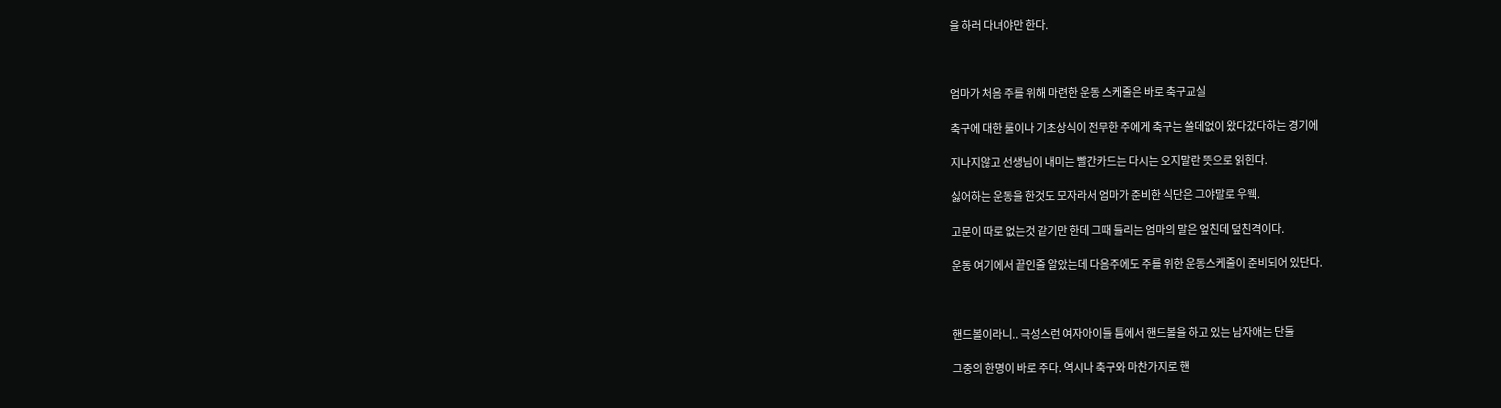을 하러 다녀야만 한다.



엄마가 처음 주를 위해 마련한 운동 스케줄은 바로 축구교실

축구에 대한 룰이나 기초상식이 전무한 주에게 축구는 쓸데없이 왔다갔다하는 경기에

지나지않고 선생님이 내미는 빨간카드는 다시는 오지말란 뜻으로 읽힌다.

싫어하는 운동을 한것도 모자라서 엄마가 준비한 식단은 그야말로 우웩.

고문이 따로 없는것 같기만 한데 그때 들리는 엄마의 말은 엎친데 덮친격이다.

운동 여기에서 끝인줄 알았는데 다음주에도 주를 위한 운동스케줄이 준비되어 있단다.



핸드볼이라니.. 극성스런 여자아이들 틈에서 핸드볼을 하고 있는 남자애는 단둘

그중의 한명이 바로 주다. 역시나 축구와 마찬가지로 핸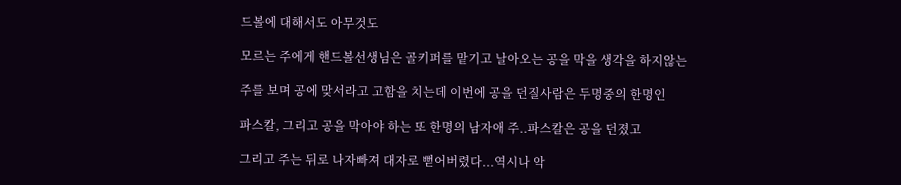드볼에 대해서도 아무것도

모르는 주에게 핸드볼선생님은 골키퍼를 맡기고 날아오는 공을 막을 생각을 하지않는

주를 보며 공에 맞서라고 고함을 치는데 이번에 공을 던질사람은 두명중의 한명인

파스칼, 그리고 공을 막아야 하는 또 한명의 남자애 주..파스칼은 공을 던졌고

그리고 주는 뒤로 나자빠져 대자로 뻗어버렸다...역시나 악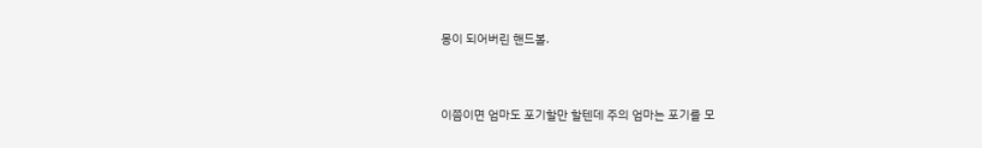몽이 되어버린 핸드볼.



이쯤이면 엄마도 포기할만 할텐데 주의 엄마는 포기를 모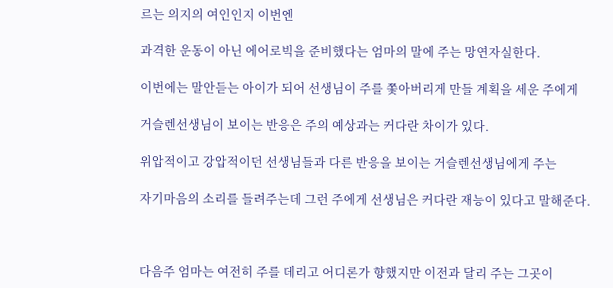르는 의지의 여인인지 이번엔

과격한 운동이 아닌 에어로빅을 준비했다는 엄마의 말에 주는 망연자실한다.

이번에는 말안듣는 아이가 되어 선생님이 주를 쫓아버리게 만들 계획을 세운 주에게

거슬렌선생님이 보이는 반응은 주의 예상과는 커다란 차이가 있다.

위압적이고 강압적이던 선생님들과 다른 반응을 보이는 거슬렌선생님에게 주는

자기마음의 소리를 들려주는데 그런 주에게 선생님은 커다란 재능이 있다고 말해준다.



다음주 엄마는 여전히 주를 데리고 어디론가 향했지만 이전과 달리 주는 그곳이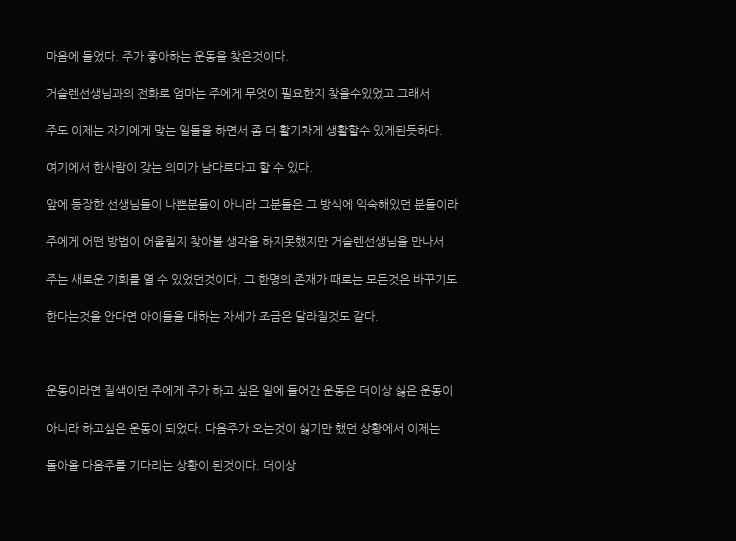마음에 들었다. 주가 좋아하는 운동을 찾은것이다.

거슬렌선생님과의 전화로 엄마는 주에게 무엇이 필요한지 찾을수있었고 그래서

주도 이제는 자기에게 맞는 일들을 하면서 좀 더 활기차게 생활할수 있게된듯하다.

여기에서 한사람이 갖는 의미가 남다르다고 할 수 있다.

앞에 등장한 선생님들이 나쁜분들이 아니라 그분들은 그 방식에 익숙해있던 분들이라

주에게 어떤 방법이 어울릴지 찾아볼 생각을 하지못했지만 거슬렌선생님을 만나서

주는 새로운 기회를 열 수 있었던것이다. 그 한명의 존재가 때로는 모든것은 바꾸기도

한다는것을 안다면 아이들을 대하는 자세가 조금은 달라질것도 같다.



운동이라면 질색이던 주에게 주가 하고 싶은 일에 들어간 운동은 더이상 싫은 운동이

아니라 하고싶은 운동이 되었다. 다음주가 오는것이 싫기만 했던 상황에서 이제는

돌아올 다음주를 기다리는 상황이 된것이다. 더이상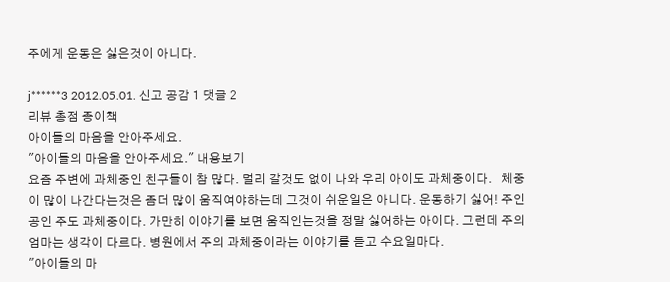주에게 운동은 싫은것이 아니다.

j******3 2012.05.01. 신고 공감 1 댓글 2
리뷰 총점 종이책
아이들의 마음을 안아주세요.
"아이들의 마음을 안아주세요." 내용보기
요즘 주변에 과체중인 친구들이 참 많다. 멀리 갈것도 없이 나와 우리 아이도 과체중이다.   체중이 많이 나간다는것은 좀더 많이 움직여야하는데 그것이 쉬운일은 아니다. 운동하기 싫어! 주인공인 주도 과체중이다. 가만히 이야기를 보면 움직인는것을 정말 싫어하는 아이다. 그런데 주의 엄마는 생각이 다르다. 병원에서 주의 과체중이라는 이야기를 듣고 수요일마다.
"아이들의 마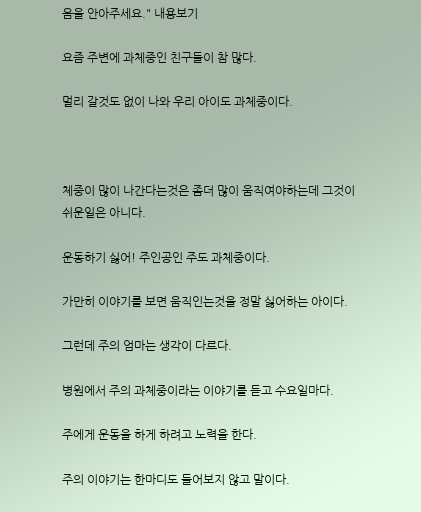음을 안아주세요." 내용보기

요즘 주변에 과체중인 친구들이 참 많다.

멀리 갈것도 없이 나와 우리 아이도 과체중이다.



체중이 많이 나간다는것은 좀더 많이 움직여야하는데 그것이 쉬운일은 아니다.

운동하기 싫어! 주인공인 주도 과체중이다.

가만히 이야기를 보면 움직인는것을 정말 싫어하는 아이다.

그런데 주의 엄마는 생각이 다르다.

병원에서 주의 과체중이라는 이야기를 듣고 수요일마다.

주에게 운동을 하게 하려고 노력을 한다.

주의 이야기는 한마디도 들어보지 않고 말이다.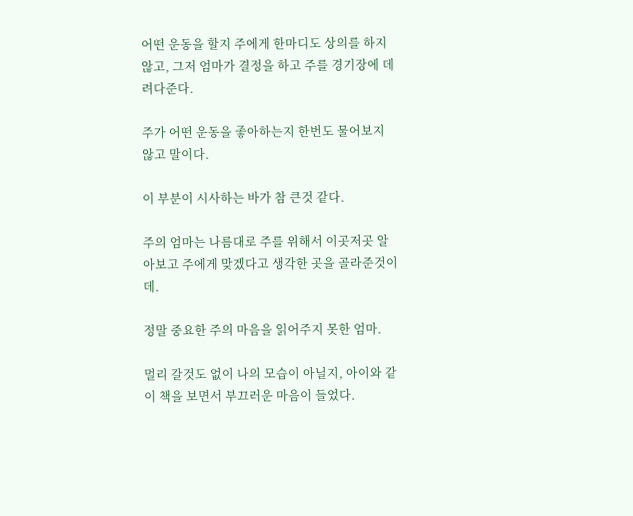어떤 운동을 할지 주에게 한마디도 상의를 하지 않고, 그저 엄마가 결정을 하고 주를 경기장에 데려다준다.

주가 어떤 운동을 좋아하는지 한번도 물어보지 않고 말이다.

이 부분이 시사하는 바가 참 큰것 같다.

주의 엄마는 나름대로 주를 위해서 이곳저곳 알아보고 주에게 맞겠다고 생각한 곳을 골라준것이데.

정말 중요한 주의 마음을 읽어주지 못한 엄마.

멀리 갈것도 없이 나의 모습이 아닐지, 아이와 같이 책을 보면서 부끄러운 마음이 들었다.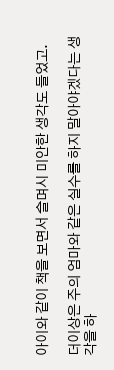아이와 같이 책을 보면서 슬며시 미안한 생각도 들었고.

더이상은 주의 엄마와 같은 실수를 하지 말아야겠다는 생각을 하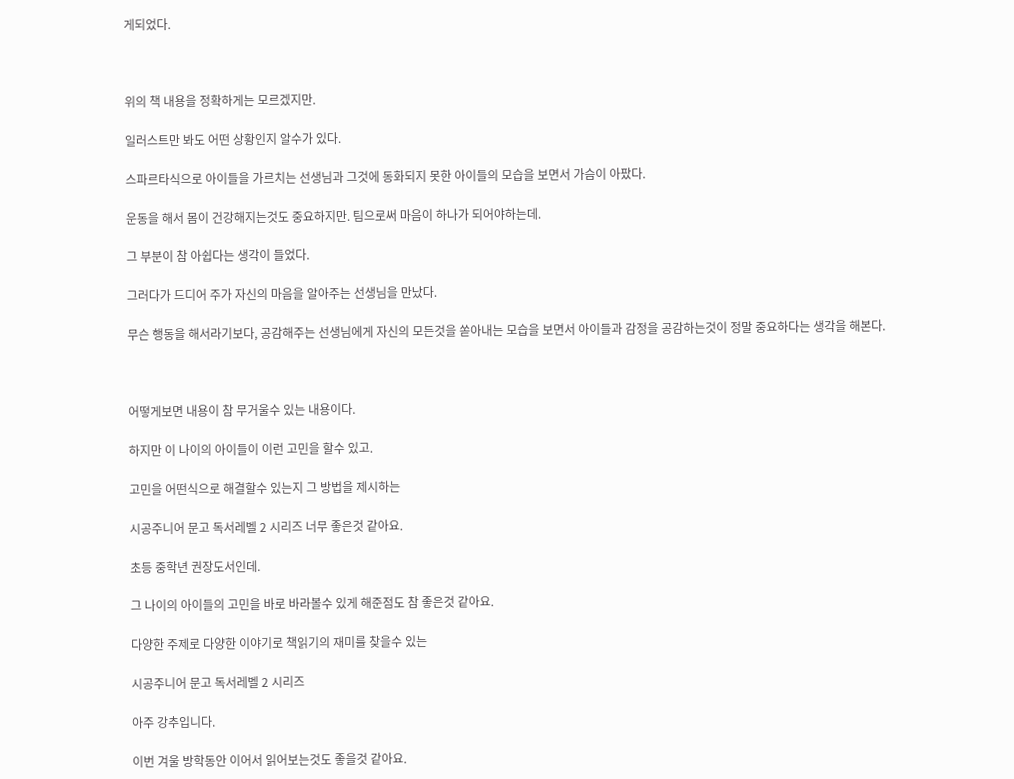게되었다.



위의 책 내용을 정확하게는 모르겠지만.

일러스트만 봐도 어떤 상황인지 알수가 있다.

스파르타식으로 아이들을 가르치는 선생님과 그것에 동화되지 못한 아이들의 모습을 보면서 가슴이 아팠다.

운동을 해서 몸이 건강해지는것도 중요하지만. 팀으로써 마음이 하나가 되어야하는데.

그 부분이 참 아쉽다는 생각이 들었다.

그러다가 드디어 주가 자신의 마음을 알아주는 선생님을 만났다.

무슨 행동을 해서라기보다, 공감해주는 선생님에게 자신의 모든것을 쏟아내는 모습을 보면서 아이들과 감정을 공감하는것이 정말 중요하다는 생각을 해본다.



어떻게보면 내용이 참 무거울수 있는 내용이다.

하지만 이 나이의 아이들이 이런 고민을 할수 있고.

고민을 어떤식으로 해결할수 있는지 그 방법을 제시하는

시공주니어 문고 독서레벨 2 시리즈 너무 좋은것 같아요.

초등 중학년 권장도서인데.

그 나이의 아이들의 고민을 바로 바라볼수 있게 해준점도 참 좋은것 같아요.

다양한 주제로 다양한 이야기로 책읽기의 재미를 찾을수 있는

시공주니어 문고 독서레벨 2 시리즈

아주 강추입니다.

이번 겨울 방학동안 이어서 읽어보는것도 좋을것 같아요.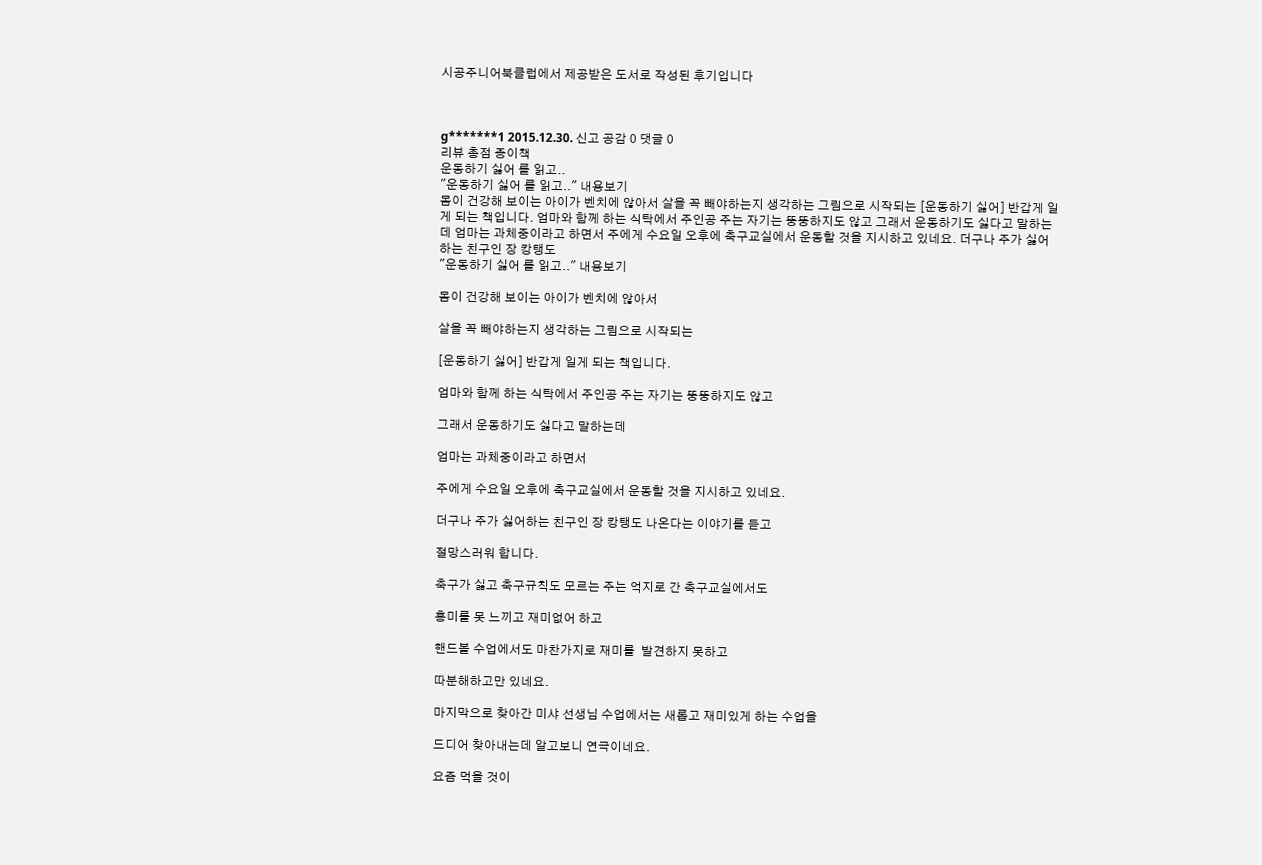시공주니어북클럽에서 제공받은 도서로 작성된 후기입니다



g*******1 2015.12.30. 신고 공감 0 댓글 0
리뷰 총점 종이책
운동하기 싫어 를 읽고..
"운동하기 싫어 를 읽고.." 내용보기
몸이 건강해 보이는 아이가 벤치에 않아서 살을 꼭 빼야하는지 생각하는 그림으로 시작되는 [운동하기 싫어] 반갑게 일게 되는 책입니다. 엄마와 함께 하는 식탁에서 주인공 주는 자기는 뚱뚱하지도 않고 그래서 운동하기도 싫다고 말하는데 엄마는 과체중이라고 하면서 주에게 수요일 오후에 축구교실에서 운동할 것을 지시하고 있네요. 더구나 주가 싫어하는 친구인 장 캉탱도
"운동하기 싫어 를 읽고.." 내용보기

몸이 건강해 보이는 아이가 벤치에 않아서

살을 꼭 빼야하는지 생각하는 그림으로 시작되는

[운동하기 싫어] 반갑게 일게 되는 책입니다.

엄마와 함께 하는 식탁에서 주인공 주는 자기는 뚱뚱하지도 않고

그래서 운동하기도 싫다고 말하는데

엄마는 과체중이라고 하면서

주에게 수요일 오후에 축구교실에서 운동할 것을 지시하고 있네요.

더구나 주가 싫어하는 친구인 장 캉탱도 나온다는 이야기를 듣고

절망스러워 합니다.

축구가 싫고 축구규칙도 모르는 주는 억지로 간 축구교실에서도

흥미를 못 느끼고 재미없어 하고

핸드볼 수업에서도 마찬가지로 재미를  발견하지 못하고

따분해하고만 있네요.

마지막으로 찾아간 미샤 선생님 수업에서는 새롭고 재미있게 하는 수업을

드디어 찾아내는데 알고보니 연극이네요.

요즘 먹을 것이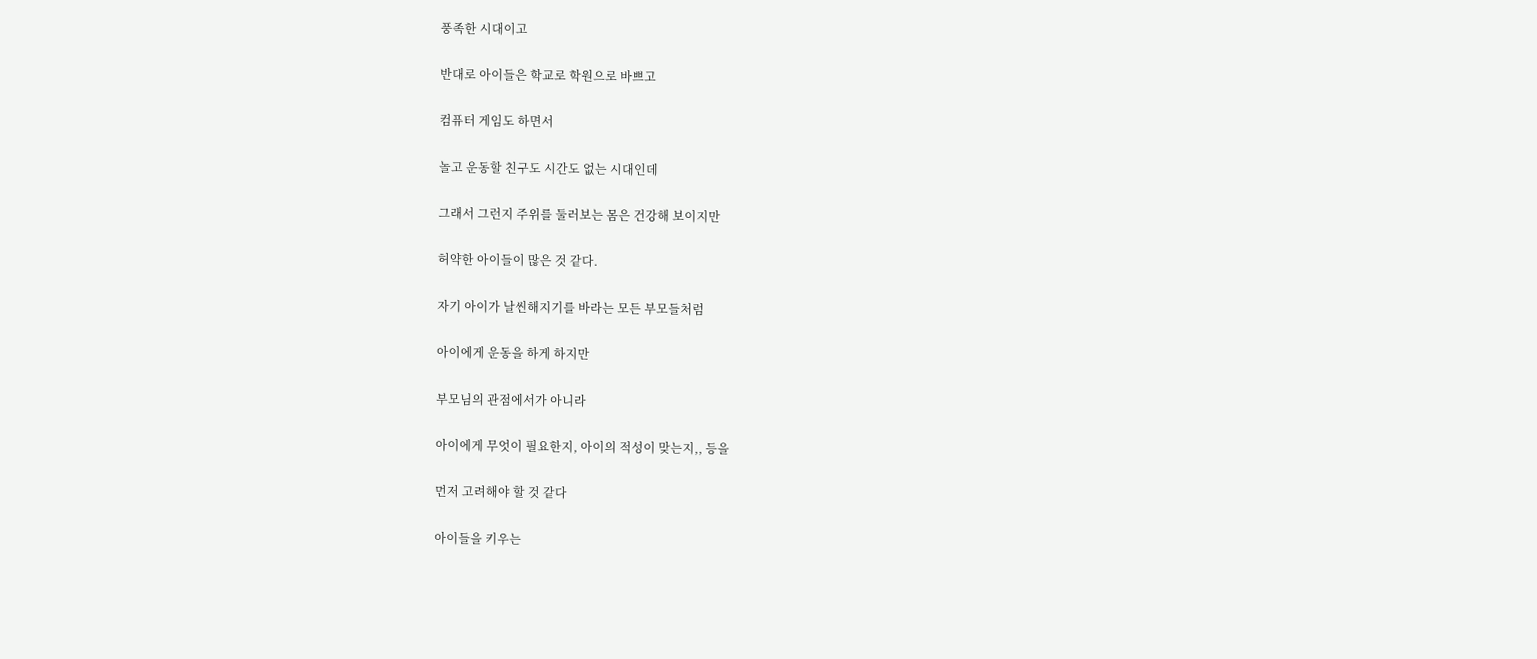풍족한 시대이고

반대로 아이들은 학교로 학원으로 바쁘고

컴퓨터 게임도 하면서

놀고 운동할 친구도 시간도 없는 시대인데

그래서 그런지 주위를 둘러보는 몸은 건강해 보이지만

허약한 아이들이 많은 것 같다.

자기 아이가 날씬해지기를 바라는 모든 부모들처럼

아이에게 운동을 하게 하지만

부모님의 관점에서가 아니라

아이에게 무엇이 필요한지, 아이의 적성이 맞는지,, 등을

먼저 고려해야 할 것 같다

아이들을 키우는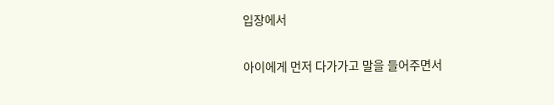입장에서

아이에게 먼저 다가가고 말을 들어주면서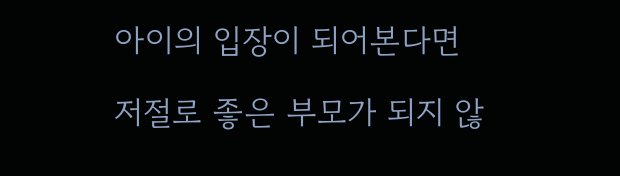아이의 입장이 되어본다면

저절로 좋은 부모가 되지 않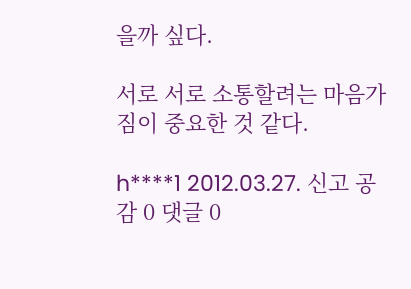을까 싶다.

서로 서로 소통할려는 마음가짐이 중요한 것 같다.

h****1 2012.03.27. 신고 공감 0 댓글 0